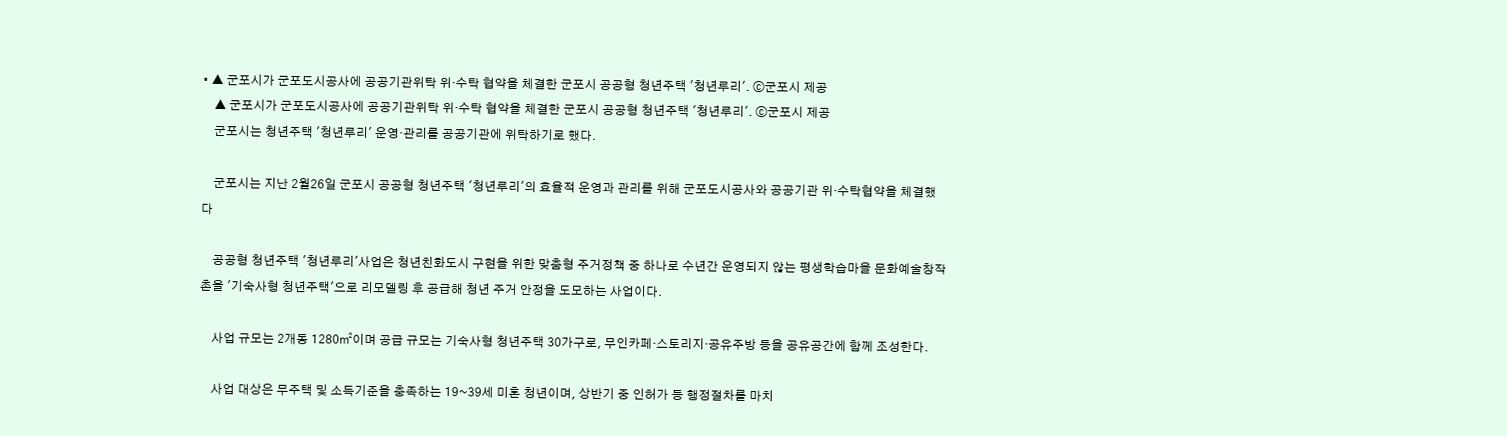• ▲ 군포시가 군포도시공사에 공공기관위탁 위·수탁 협약을 체결한 군포시 공공형 청년주택 '청년루리'. ⓒ군포시 제공
    ▲ 군포시가 군포도시공사에 공공기관위탁 위·수탁 협약을 체결한 군포시 공공형 청년주택 '청년루리'. ⓒ군포시 제공
    군포시는 청년주택 '청년루리' 운영·관리를 공공기관에 위탁하기로 했다.

    군포시는 지난 2월26일 군포시 공공형 청년주택 '청년루리'의 효율적 운영과 관리를 위해 군포도시공사와 공공기관 위·수탁협약을 체결했다

    공공형 청년주택 '청년루리'사업은 청년친화도시 구현을 위한 맞춤형 주거정책 중 하나로 수년간 운영되지 않는 평생학습마을 문화예술창작촌을 '기숙사형 청년주택'으로 리모델링 후 공급해 청년 주거 안정을 도모하는 사업이다.

    사업 규모는 2개동 1280㎡이며 공급 규모는 기숙사형 청년주택 30가구로, 무인카페·스토리지·공유주방 등을 공유공간에 함께 조성한다.

    사업 대상은 무주택 및 소득기준을 충족하는 19~39세 미혼 청년이며, 상반기 중 인허가 등 행정절차를 마치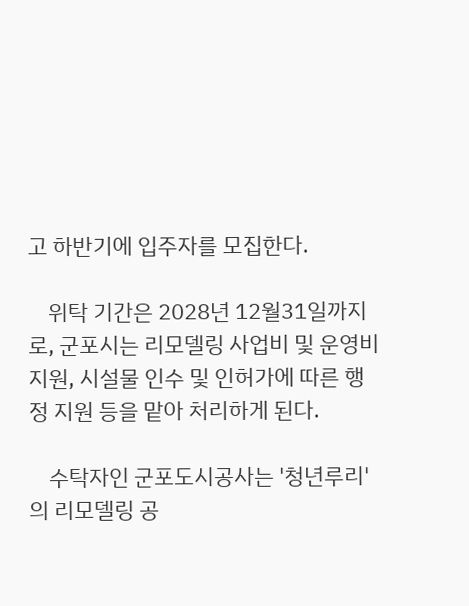고 하반기에 입주자를 모집한다.

    위탁 기간은 2028년 12월31일까지로, 군포시는 리모델링 사업비 및 운영비 지원, 시설물 인수 및 인허가에 따른 행정 지원 등을 맡아 처리하게 된다.

    수탁자인 군포도시공사는 '청년루리'의 리모델링 공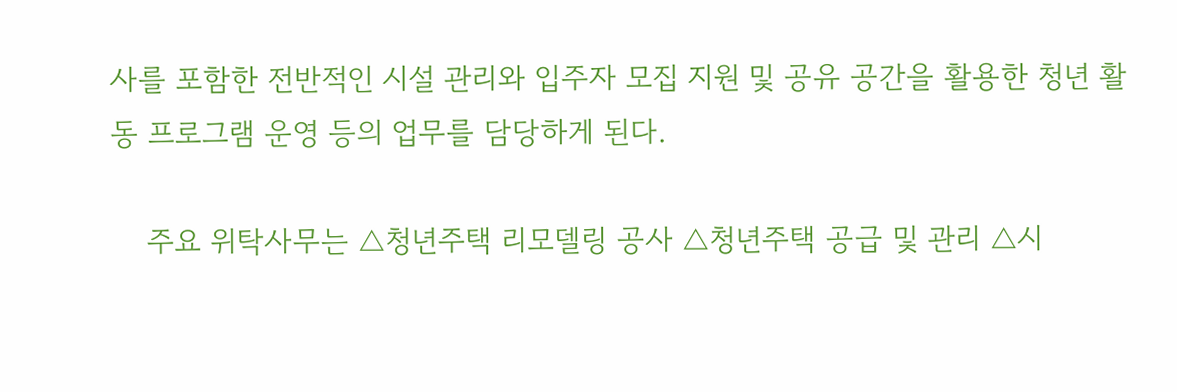사를 포함한 전반적인 시설 관리와 입주자 모집 지원 및 공유 공간을 활용한 청년 활동 프로그램 운영 등의 업무를 담당하게 된다.

    주요 위탁사무는 △청년주택 리모델링 공사 △청년주택 공급 및 관리 △시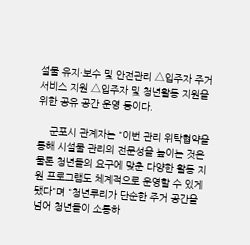설물 유지·보수 및 안전관리 △입주자 주거 서비스 지원 △입주자 및 청년활동 지원을 위한 공유 공간 운영 등이다.

    군포시 관계자는 "이번 관리 위탁협약을 통해 시설물 관리의 전문성을 높이는 것은 물론 청년들의 요구에 맞춘 다양한 활동 지원 프로그램도 체계적으로 운영할 수 있게 됐다"며 "청년루리가 단순한 주거 공간을 넘어 청년들이 소통하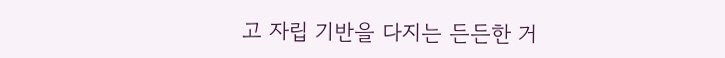고 자립 기반을 다지는 든든한 거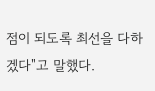점이 되도록 최선을 다하겠다"고 말했다.